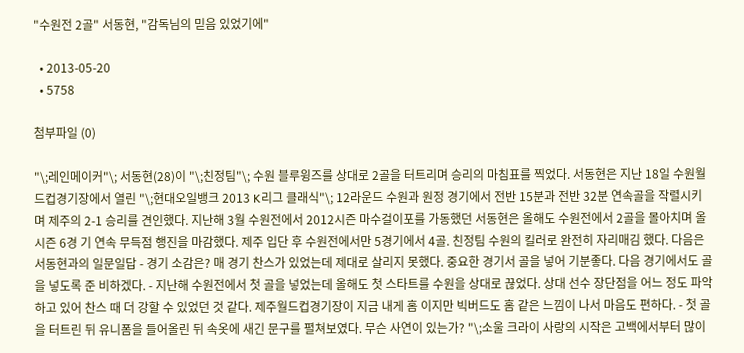"수원전 2골" 서동현, "감독님의 믿음 있었기에"

  • 2013-05-20
  • 5758

첨부파일 (0)

"\;레인메이커"\; 서동현(28)이 "\;친정팀"\; 수원 블루윙즈를 상대로 2골을 터트리며 승리의 마침표를 찍었다. 서동현은 지난 18일 수원월드컵경기장에서 열린 "\;현대오일뱅크 2013 K리그 클래식"\; 12라운드 수원과 원정 경기에서 전반 15분과 전반 32분 연속골을 작렬시키며 제주의 2-1 승리를 견인했다. 지난해 3월 수원전에서 2012시즌 마수걸이포를 가동했던 서동현은 올해도 수원전에서 2골을 몰아치며 올 시즌 6경 기 연속 무득점 행진을 마감했다. 제주 입단 후 수원전에서만 5경기에서 4골. 친정팀 수원의 킬러로 완전히 자리매김 했다. 다음은 서동현과의 일문일답 - 경기 소감은? 매 경기 찬스가 있었는데 제대로 살리지 못했다. 중요한 경기서 골을 넣어 기분좋다. 다음 경기에서도 골을 넣도록 준 비하겠다. - 지난해 수원전에서 첫 골을 넣었는데 올해도 첫 스타트를 수원을 상대로 끊었다. 상대 선수 장단점을 어느 정도 파악하고 있어 찬스 때 더 강할 수 있었던 것 같다. 제주월드컵경기장이 지금 내게 홈 이지만 빅버드도 홈 같은 느낌이 나서 마음도 편하다. - 첫 골을 터트린 뒤 유니폼을 들어올린 뒤 속옷에 새긴 문구를 펼쳐보였다. 무슨 사연이 있는가? "\;소울 크라이 사랑의 시작은 고백에서부터 많이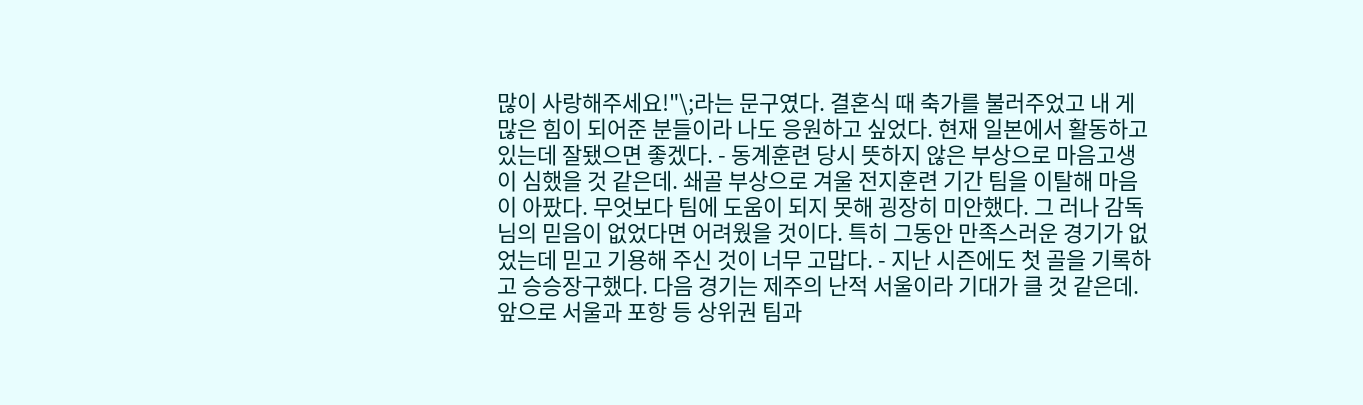많이 사랑해주세요!"\;라는 문구였다. 결혼식 때 축가를 불러주었고 내 게 많은 힘이 되어준 분들이라 나도 응원하고 싶었다. 현재 일본에서 활동하고 있는데 잘됐으면 좋겠다. - 동계훈련 당시 뜻하지 않은 부상으로 마음고생이 심했을 것 같은데. 쇄골 부상으로 겨울 전지훈련 기간 팀을 이탈해 마음이 아팠다. 무엇보다 팀에 도움이 되지 못해 굉장히 미안했다. 그 러나 감독님의 믿음이 없었다면 어려웠을 것이다. 특히 그동안 만족스러운 경기가 없었는데 믿고 기용해 주신 것이 너무 고맙다. - 지난 시즌에도 첫 골을 기록하고 승승장구했다. 다음 경기는 제주의 난적 서울이라 기대가 클 것 같은데. 앞으로 서울과 포항 등 상위권 팀과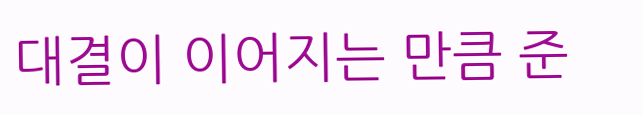대결이 이어지는 만큼 준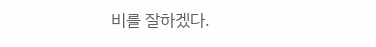비를 잘하겠다.